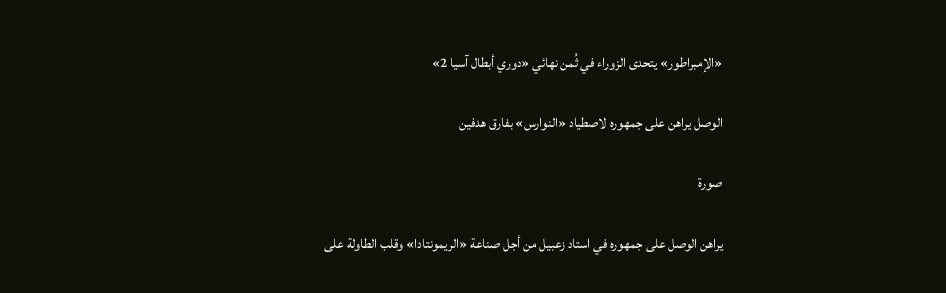«الإمبراطور» يتحدى الزوراء في ثُمن نهائي «دوري أبطال آسيا 2»

الوصل يراهن على جمهوره لاصطياد «النوارس» بفارق هدفين

صورة

يراهن الوصل على جمهوره في استاد زعبيل من أجل صناعة «الريمونتادا» وقلب الطاولة على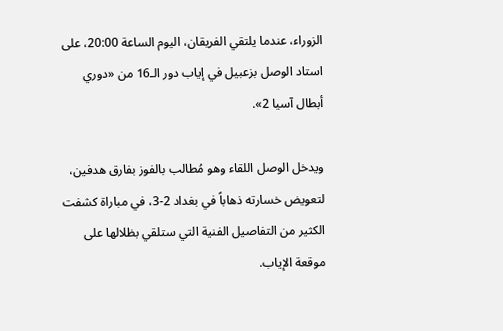الزوراء، عندما يلتقي الفريقان، اليوم الساعة 20:00، على استاد الوصل بزعبيل في إياب دور الـ16 من «دوري أبطال آسيا 2».

ويدخل الوصل اللقاء وهو مُطالب بالفوز بفارق هدفين، لتعويض خسارته ذهاباً في بغداد 2-3، في مباراة كشفت الكثير من التفاصيل الفنية التي ستلقي بظلالها على موقعة الإياب.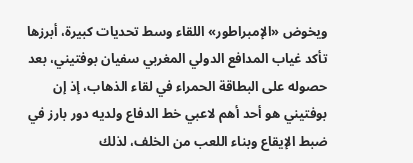ويخوض «الإمبراطور» اللقاء وسط تحديات كبيرة، أبرزها تأكد غياب المدافع الدولي المغربي سفيان بوفتيني، بعد حصوله على البطاقة الحمراء في لقاء الذهاب، إذ إن بوفتيني هو أحد أهم لاعبي خط الدفاع ولديه دور بارز في ضبط الإيقاع وبناء اللعب من الخلف، لذلك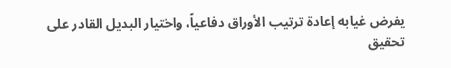يفرض غيابه إعادة ترتيب الأوراق دفاعياً، واختيار البديل القادر على تحقيق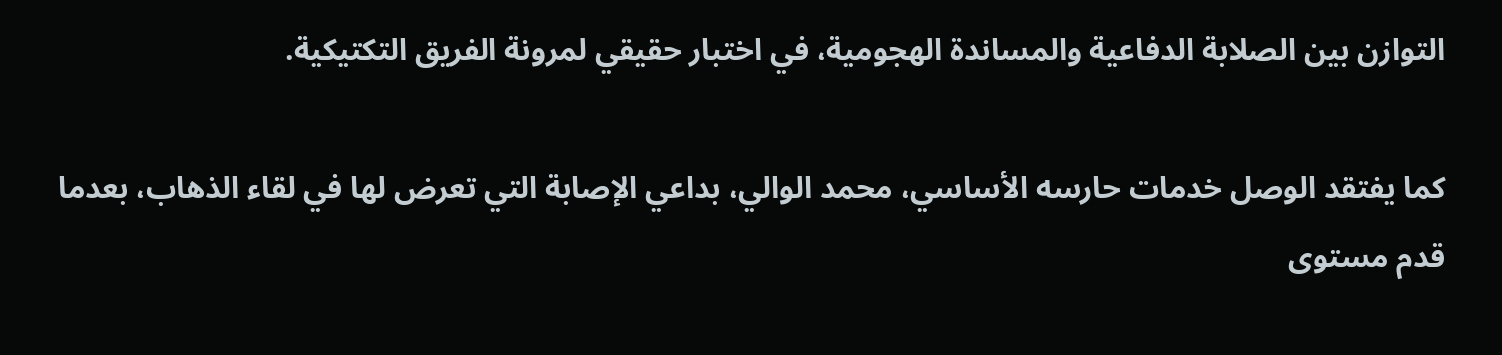التوازن بين الصلابة الدفاعية والمساندة الهجومية، في اختبار حقيقي لمرونة الفريق التكتيكية.

كما يفتقد الوصل خدمات حارسه الأساسي، محمد الوالي، بداعي الإصابة التي تعرض لها في لقاء الذهاب، بعدما قدم مستوى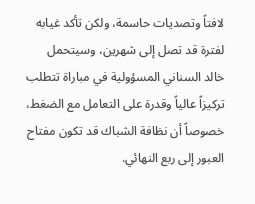لافتاً وتصديات حاسمة، ولكن تأكد غيابه لفترة قد تصل إلى شهرين، وسيتحمل خالد السناني المسؤولية في مباراة تتطلب تركيزاً عالياً وقدرة على التعامل مع الضغط، خصوصاً أن نظافة الشباك قد تكون مفتاح العبور إلى ربع النهائي.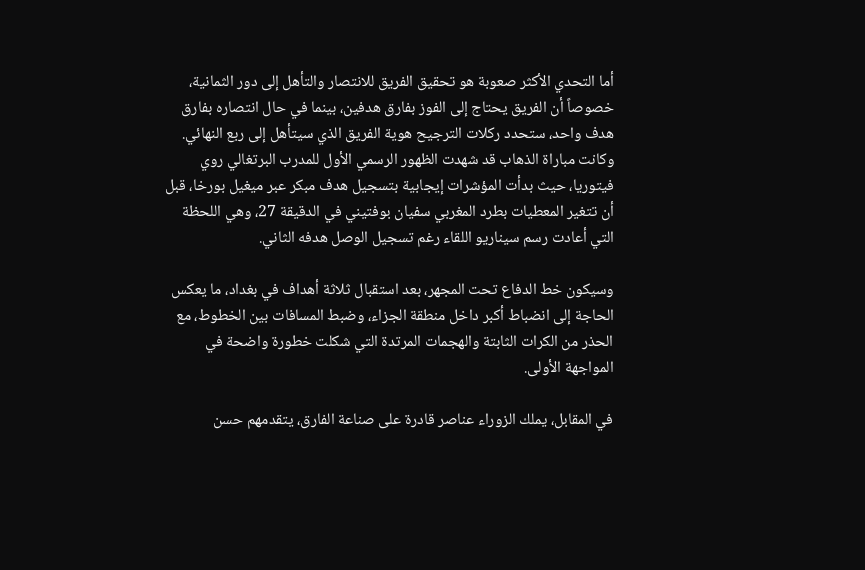أما التحدي الأكثر صعوبة هو تحقيق الفريق للانتصار والتأهل إلى دور الثمانية، خصوصاً أن الفريق يحتاج إلى الفوز بفارق هدفين، بينما في حال انتصاره بفارق هدف واحد، ستحدد ركلات الترجيح هوية الفريق الذي سيتأهل إلى ربع النهائي. وكانت مباراة الذهاب قد شهدت الظهور الرسمي الأول للمدرب البرتغالي روي فيتوريا، حيث بدأت المؤشرات إيجابية بتسجيل هدف مبكر عبر ميغيل بورخا، قبل أن تتغير المعطيات بطرد المغربي سفيان بوفتيني في الدقيقة 27، وهي اللحظة التي أعادت رسم سيناريو اللقاء رغم تسجيل الوصل هدفه الثاني.

وسيكون خط الدفاع تحت المجهر، بعد استقبال ثلاثة أهداف في بغداد، ما يعكس الحاجة إلى انضباط أكبر داخل منطقة الجزاء، وضبط المسافات بين الخطوط، مع الحذر من الكرات الثابتة والهجمات المرتدة التي شكلت خطورة واضحة في المواجهة الأولى.

في المقابل، يملك الزوراء عناصر قادرة على صناعة الفارق، يتقدمهم حسن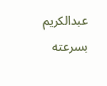عبدالكريم بسرعته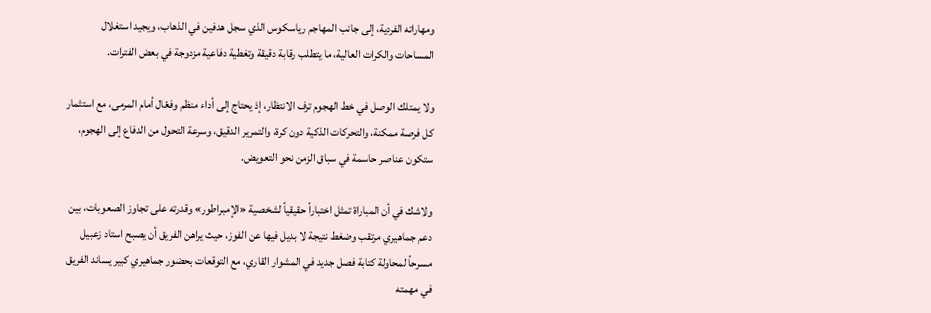ومهاراته الفردية، إلى جانب المهاجم رياسكوس الذي سجل هدفين في الذهاب، ويجيد استغلال المساحات والكرات العالية، ما يتطلب رقابة دقيقة وتغطية دفاعية مزدوجة في بعض الفترات.

ولا يمتلك الوصل في خط الهجوم ترف الانتظار، إذ يحتاج إلى أداء منظم وفعّال أمام المرمى، مع استثمار كل فرصة ممكنة، والتحركات الذكية دون كرة، والتمرير الدقيق، وسرعة التحول من الدفاع إلى الهجوم، ستكون عناصر حاسمة في سباق الزمن نحو التعويض.

ولاشك في أن المباراة تمثل اختباراً حقيقياً لشخصية «الإمبراطور» وقدرته على تجاوز الصعوبات، بين دعم جماهيري مرتقب وضغط نتيجة لا بديل فيها عن الفوز، حيث يراهن الفريق أن يصبح استاد زعبيل مسرحاً لمحاولة كتابة فصل جديد في المشوار القاري، مع التوقعات بحضور جماهيري كبير يساند الفريق في مهمته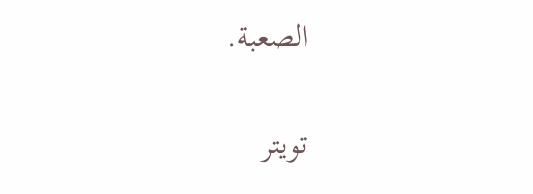الصعبة.

تويتر